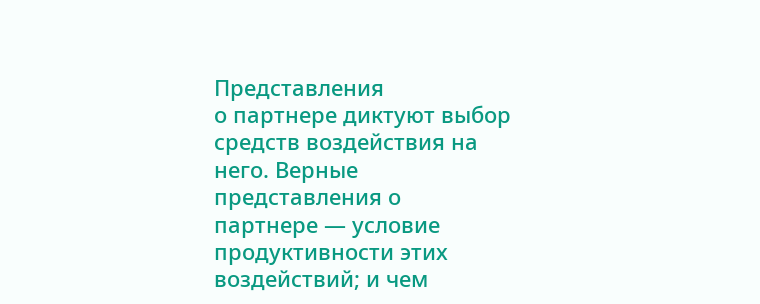Представления
о партнере диктуют выбор средств воздействия на него. Верные представления о
партнере — условие продуктивности этих воздействий; и чем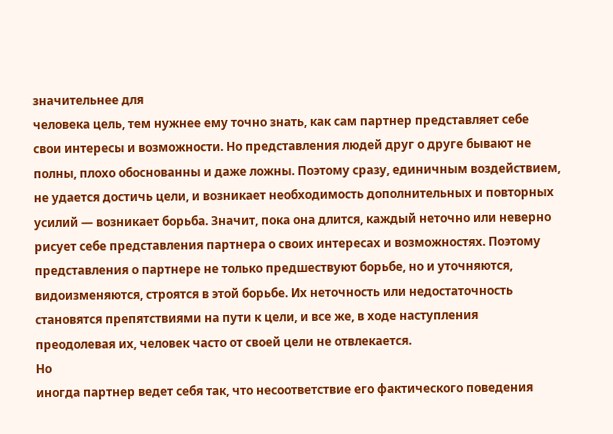значительнее для
человека цель, тем нужнее ему точно знать, как сам партнер представляет себе
свои интересы и возможности. Но представления людей друг о друге бывают не
полны, плохо обоснованны и даже ложны. Поэтому сразу, единичным воздействием,
не удается достичь цели, и возникает необходимость дополнительных и повторных
усилий — возникает борьба. Значит, пока она длится, каждый неточно или неверно
рисует себе представления партнера о своих интересах и возможностях. Поэтому
представления о партнере не только предшествуют борьбе, но и уточняются,
видоизменяются, строятся в этой борьбе. Их неточность или недостаточность
становятся препятствиями на пути к цели, и все же, в ходе наступления
преодолевая их, человек часто от своей цели не отвлекается.
Но
иногда партнер ведет себя так, что несоответствие его фактического поведения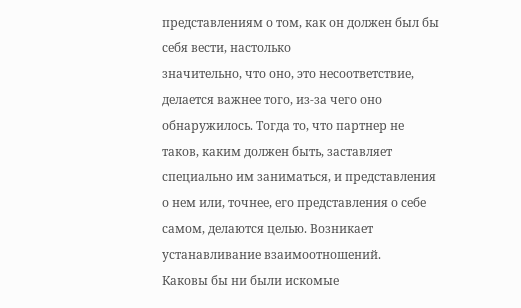представлениям о том, как он должен был бы себя вести, настолько
значительно, что оно, это несоответствие, делается важнее того, из-за чего оно обнаружилось. Тогда то, что партнер не
таков, каким должен быть, заставляет специально им заниматься, и представления
о нем или, точнее, его представления о себе самом, делаются целью. Возникает устанавливание взаимоотношений.
Каковы бы ни были искомые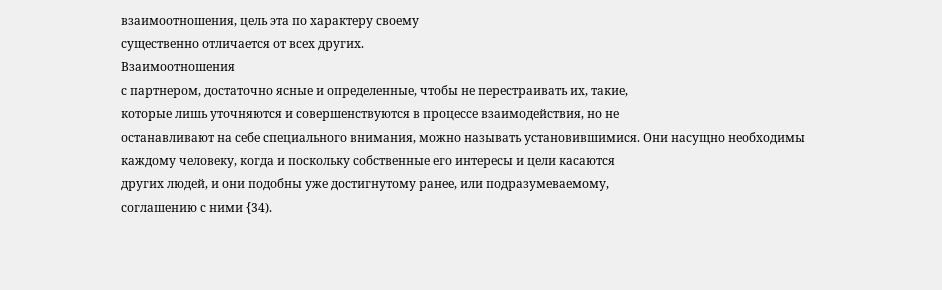взаимоотношения, цель эта по характеру своему
существенно отличается от всех других.
Взаимоотношения
с партнером, достаточно ясные и определенные, чтобы не перестраивать их, такие,
которые лишь уточняются и совершенствуются в процессе взаимодействия, но не
останавливают на себе специального внимания, можно называть установившимися. Они насущно необходимы
каждому человеку, когда и поскольку собственные его интересы и цели касаются
других людей, и они подобны уже достигнутому ранее, или подразумеваемому,
соглашению с ними {34).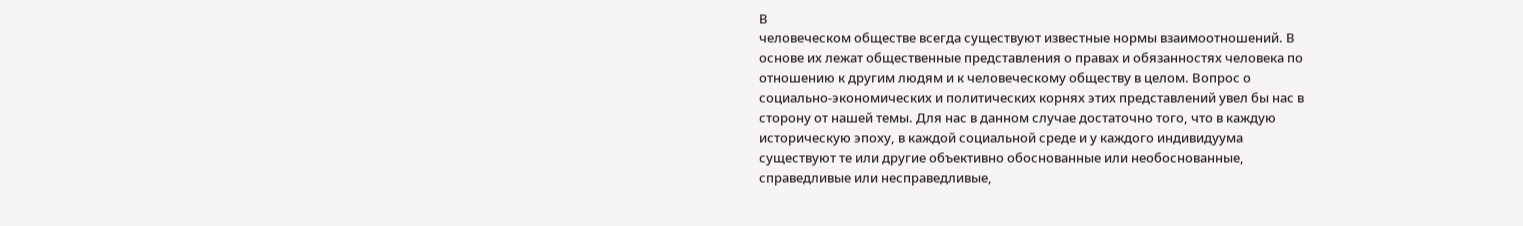В
человеческом обществе всегда существуют известные нормы взаимоотношений. В
основе их лежат общественные представления о правах и обязанностях человека по
отношению к другим людям и к человеческому обществу в целом. Вопрос о
социально-экономических и политических корнях этих представлений увел бы нас в
сторону от нашей темы. Для нас в данном случае достаточно того, что в каждую
историческую эпоху, в каждой социальной среде и у каждого индивидуума
существуют те или другие объективно обоснованные или необоснованные,
справедливые или несправедливые,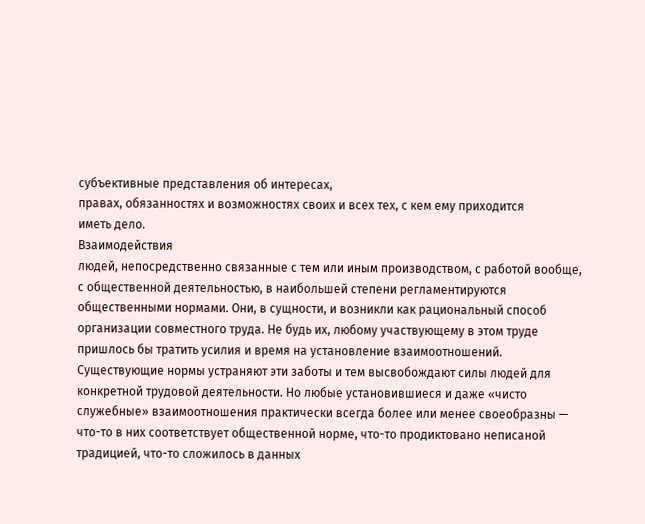субъективные представления об интересах,
правах, обязанностях и возможностях своих и всех тех, с кем ему приходится
иметь дело.
Взаимодействия
людей, непосредственно связанные с тем или иным производством, с работой вообще,
с общественной деятельностью, в наибольшей степени регламентируются
общественными нормами. Они, в сущности, и возникли как рациональный способ
организации совместного труда. Не будь их, любому участвующему в этом труде
пришлось бы тратить усилия и время на установление взаимоотношений.
Существующие нормы устраняют эти заботы и тем высвобождают силы людей для
конкретной трудовой деятельности. Но любые установившиеся и даже «чисто
служебные» взаимоотношения практически всегда более или менее своеобразны —
что-то в них соответствует общественной норме, что-то продиктовано неписаной
традицией, что-то сложилось в данных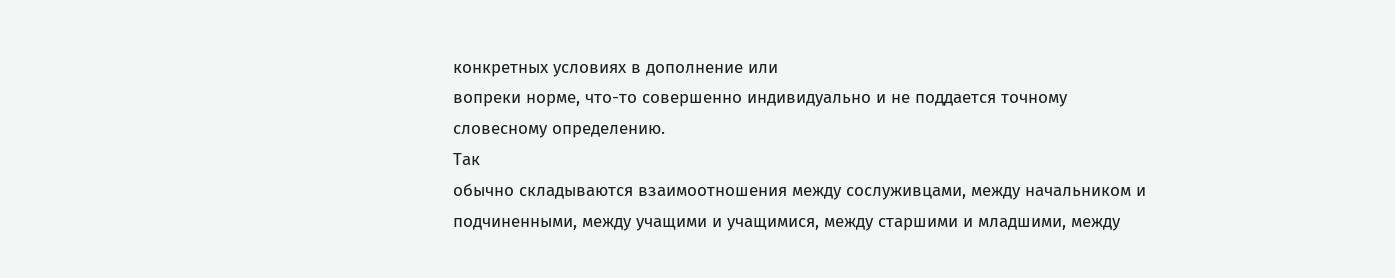конкретных условиях в дополнение или
вопреки норме, что-то совершенно индивидуально и не поддается точному
словесному определению.
Так
обычно складываются взаимоотношения между сослуживцами, между начальником и
подчиненными, между учащими и учащимися, между старшими и младшими, между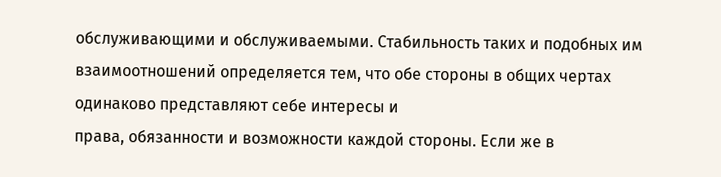обслуживающими и обслуживаемыми. Стабильность таких и подобных им
взаимоотношений определяется тем, что обе стороны в общих чертах одинаково представляют себе интересы и
права, обязанности и возможности каждой стороны. Если же в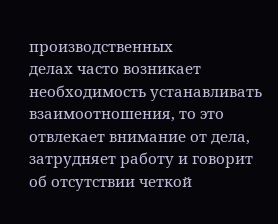производственных
делах часто возникает необходимость устанавливать взаимоотношения, то это
отвлекает внимание от дела, затрудняет работу и говорит об отсутствии четкой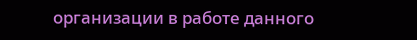организации в работе данного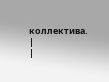коллектива.
|
|